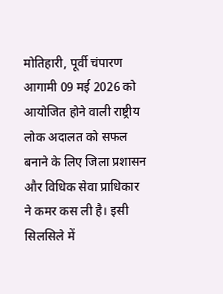मोतिहारी, पूर्वी चंपारण आगामी 09 मई 2026 को आयोजित होने वाली राष्ट्रीय लोक अदालत को सफल बनाने के लिए जिला प्रशासन और विधिक सेवा प्राधिकार ने कमर कस ली है। इसी सिलसिले में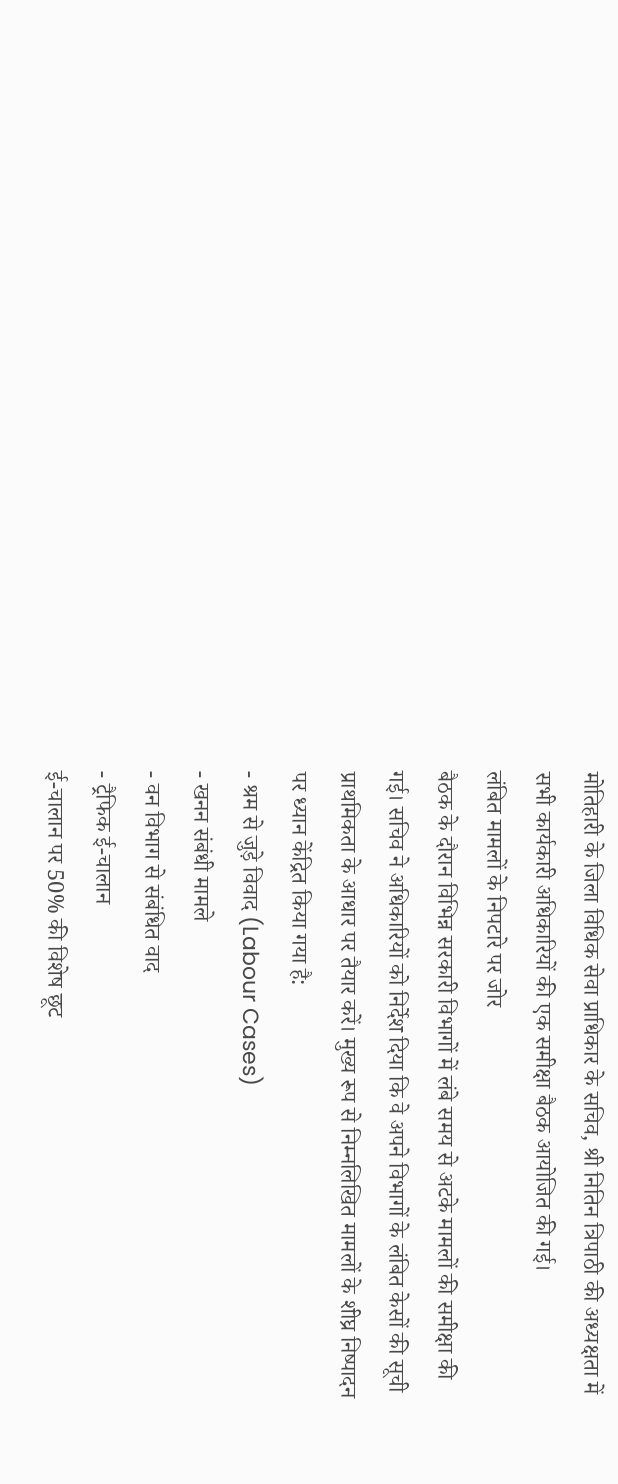मोतिहारी के जिला विधिक सेवा प्राधिकार के सचिव, श्री नितिन त्रिपाठी की अध्यक्षता में सभी कार्यकारी अधिकारियों की एक समीक्षा बैठक आयोजित की गई।
लंबित मामलों के निपटारे पर जोर
बैठक के दौरान विभिन्न सरकारी विभागों में लंबे समय से अटके मामलों की समीक्षा की गई। सचिव ने अधिकारियों को निर्देश दिया कि वे अपने विभागों के लंबित केसों की सूची प्राथमिकता के आधार पर तैयार करें। मुख्य रूप से निम्नलिखित मामलों के शीघ्र निष्पादन पर ध्यान केंद्रित किया गया है:
- श्रम से जुड़े विवाद (Labour Cases)
- खनन संबंधी मामले
- वन विभाग से संबंधित वाद
- ट्रैफिक ई-चालान
ई-चालान पर 50% की विशेष छूट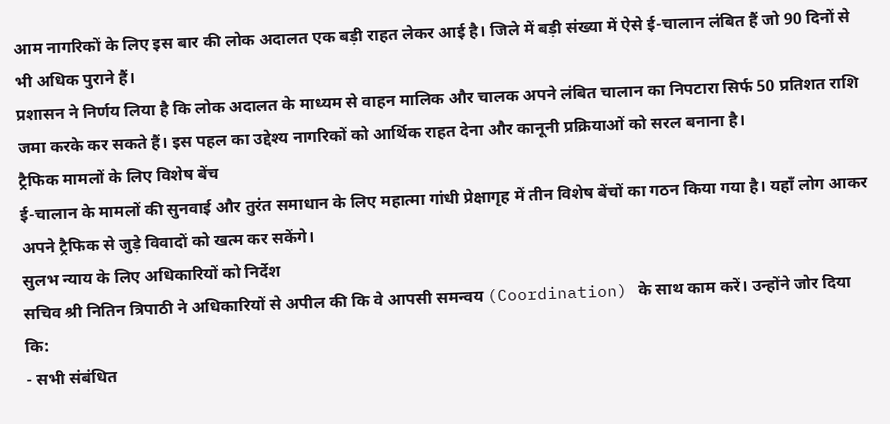आम नागरिकों के लिए इस बार की लोक अदालत एक बड़ी राहत लेकर आई है। जिले में बड़ी संख्या में ऐसे ई-चालान लंबित हैं जो 90 दिनों से भी अधिक पुराने हैं।
प्रशासन ने निर्णय लिया है कि लोक अदालत के माध्यम से वाहन मालिक और चालक अपने लंबित चालान का निपटारा सिर्फ 50 प्रतिशत राशि जमा करके कर सकते हैं। इस पहल का उद्देश्य नागरिकों को आर्थिक राहत देना और कानूनी प्रक्रियाओं को सरल बनाना है।
ट्रैफिक मामलों के लिए विशेष बेंच
ई-चालान के मामलों की सुनवाई और तुरंत समाधान के लिए महात्मा गांधी प्रेक्षागृह में तीन विशेष बेंचों का गठन किया गया है। यहाँ लोग आकर अपने ट्रैफिक से जुड़े विवादों को खत्म कर सकेंगे।
सुलभ न्याय के लिए अधिकारियों को निर्देश
सचिव श्री नितिन त्रिपाठी ने अधिकारियों से अपील की कि वे आपसी समन्वय (Coordination) के साथ काम करें। उन्होंने जोर दिया कि:
- सभी संबंधित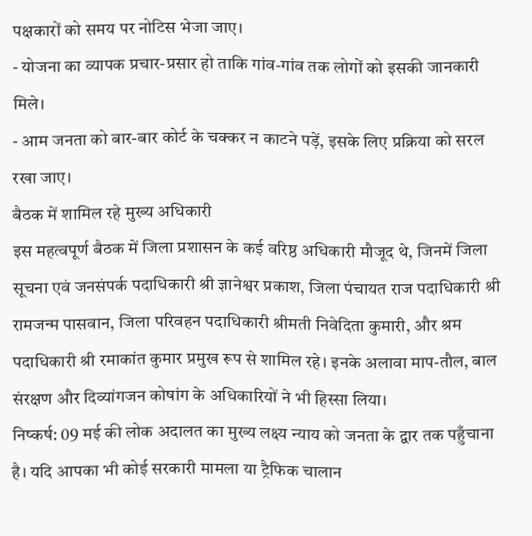पक्षकारों को समय पर नोटिस भेजा जाए।
- योजना का व्यापक प्रचार-प्रसार हो ताकि गांव-गांव तक लोगों को इसकी जानकारी मिले।
- आम जनता को बार-बार कोर्ट के चक्कर न काटने पड़ें, इसके लिए प्रक्रिया को सरल रखा जाए।
बैठक में शामिल रहे मुख्य अधिकारी
इस महत्वपूर्ण बैठक में जिला प्रशासन के कई वरिष्ठ अधिकारी मौजूद थे, जिनमें जिला सूचना एवं जनसंपर्क पदाधिकारी श्री ज्ञानेश्वर प्रकाश, जिला पंचायत राज पदाधिकारी श्री रामजन्म पासवान, जिला परिवहन पदाधिकारी श्रीमती निवेदिता कुमारी, और श्रम पदाधिकारी श्री रमाकांत कुमार प्रमुख रूप से शामिल रहे। इनके अलावा माप-तौल, बाल संरक्षण और दिव्यांगजन कोषांग के अधिकारियों ने भी हिस्सा लिया।
निष्कर्ष: 09 मई की लोक अदालत का मुख्य लक्ष्य न्याय को जनता के द्वार तक पहुँचाना है। यदि आपका भी कोई सरकारी मामला या ट्रैफिक चालान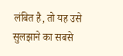लंबित है, तो यह उसे सुलझाने का सबसे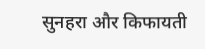सुनहरा और किफायती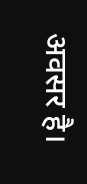अवसर है।